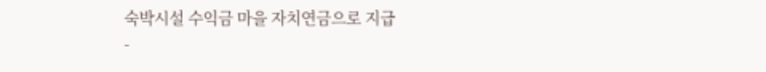숙박시설 수익금 마을 자치연금으로 지급
-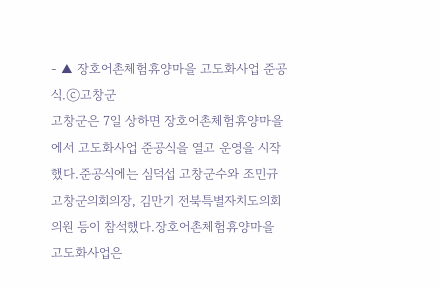- ▲ 장호어촌체험휴양마을 고도화사업 준공식.ⓒ고창군
고창군은 7일 상하면 장호어촌체험휴양마을에서 고도화사업 준공식을 열고 운영을 시작했다.준공식에는 심덕섭 고창군수와 조민규 고창군의회의장, 김만기 전북특별자치도의회의원 등이 참석했다.장호어촌체험휴양마을 고도화사업은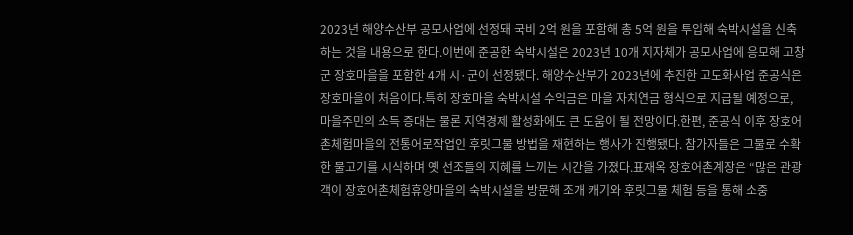2023년 해양수산부 공모사업에 선정돼 국비 2억 원을 포함해 총 5억 원을 투입해 숙박시설을 신축하는 것을 내용으로 한다.이번에 준공한 숙박시설은 2023년 10개 지자체가 공모사업에 응모해 고창군 장호마을을 포함한 4개 시·군이 선정됐다. 해양수산부가 2023년에 추진한 고도화사업 준공식은 장호마을이 처음이다.특히 장호마을 숙박시설 수익금은 마을 자치연금 형식으로 지급될 예정으로, 마을주민의 소득 증대는 물론 지역경제 활성화에도 큰 도움이 될 전망이다.한편, 준공식 이후 장호어촌체험마을의 전통어로작업인 후릿그물 방법을 재현하는 행사가 진행됐다. 참가자들은 그물로 수확한 물고기를 시식하며 옛 선조들의 지혜를 느끼는 시간을 가졌다.표재옥 장호어촌계장은 “많은 관광객이 장호어촌체험휴양마을의 숙박시설을 방문해 조개 캐기와 후릿그물 체험 등을 통해 소중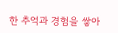한 추억과 경험을 쌓아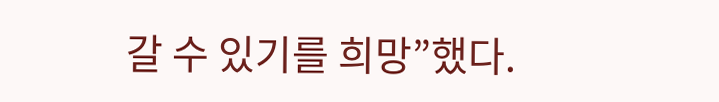갈 수 있기를 희망”했다.